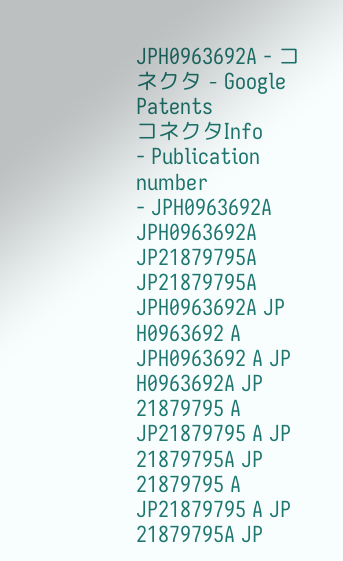JPH0963692A - コネクタ - Google Patents
コネクタInfo
- Publication number
- JPH0963692A JPH0963692A JP21879795A JP21879795A JPH0963692A JP H0963692 A JPH0963692 A JP H0963692A JP 21879795 A JP21879795 A JP 21879795A JP 21879795 A JP21879795 A JP 21879795A JP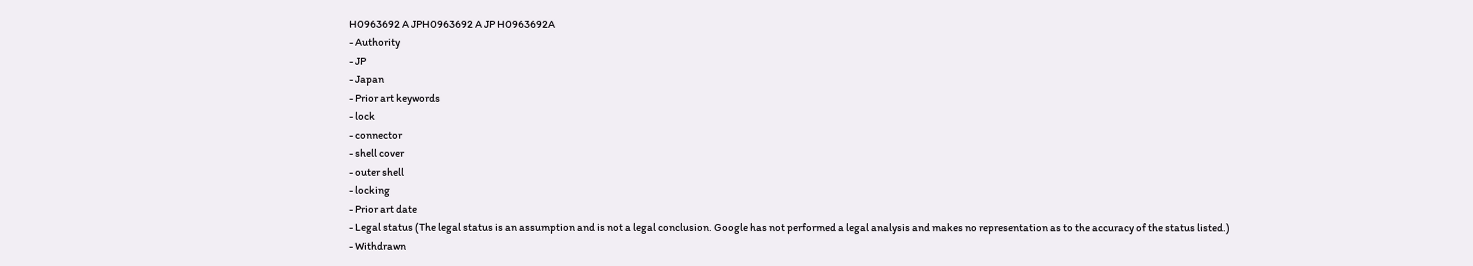H0963692 A JPH0963692 A JP H0963692A
- Authority
- JP
- Japan
- Prior art keywords
- lock
- connector
- shell cover
- outer shell
- locking
- Prior art date
- Legal status (The legal status is an assumption and is not a legal conclusion. Google has not performed a legal analysis and makes no representation as to the accuracy of the status listed.)
- Withdrawn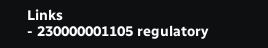Links
- 230000001105 regulatory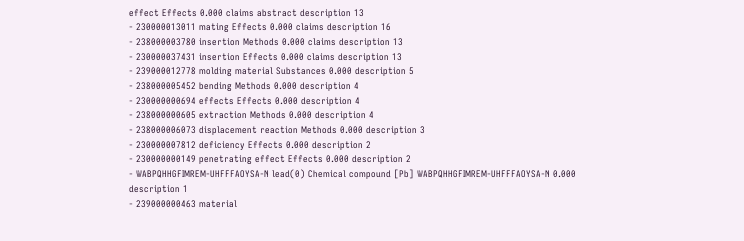effect Effects 0.000 claims abstract description 13
- 230000013011 mating Effects 0.000 claims description 16
- 238000003780 insertion Methods 0.000 claims description 13
- 230000037431 insertion Effects 0.000 claims description 13
- 239000012778 molding material Substances 0.000 description 5
- 238000005452 bending Methods 0.000 description 4
- 230000000694 effects Effects 0.000 description 4
- 238000000605 extraction Methods 0.000 description 4
- 238000006073 displacement reaction Methods 0.000 description 3
- 230000007812 deficiency Effects 0.000 description 2
- 230000000149 penetrating effect Effects 0.000 description 2
- WABPQHHGFIMREM-UHFFFAOYSA-N lead(0) Chemical compound [Pb] WABPQHHGFIMREM-UHFFFAOYSA-N 0.000 description 1
- 239000000463 material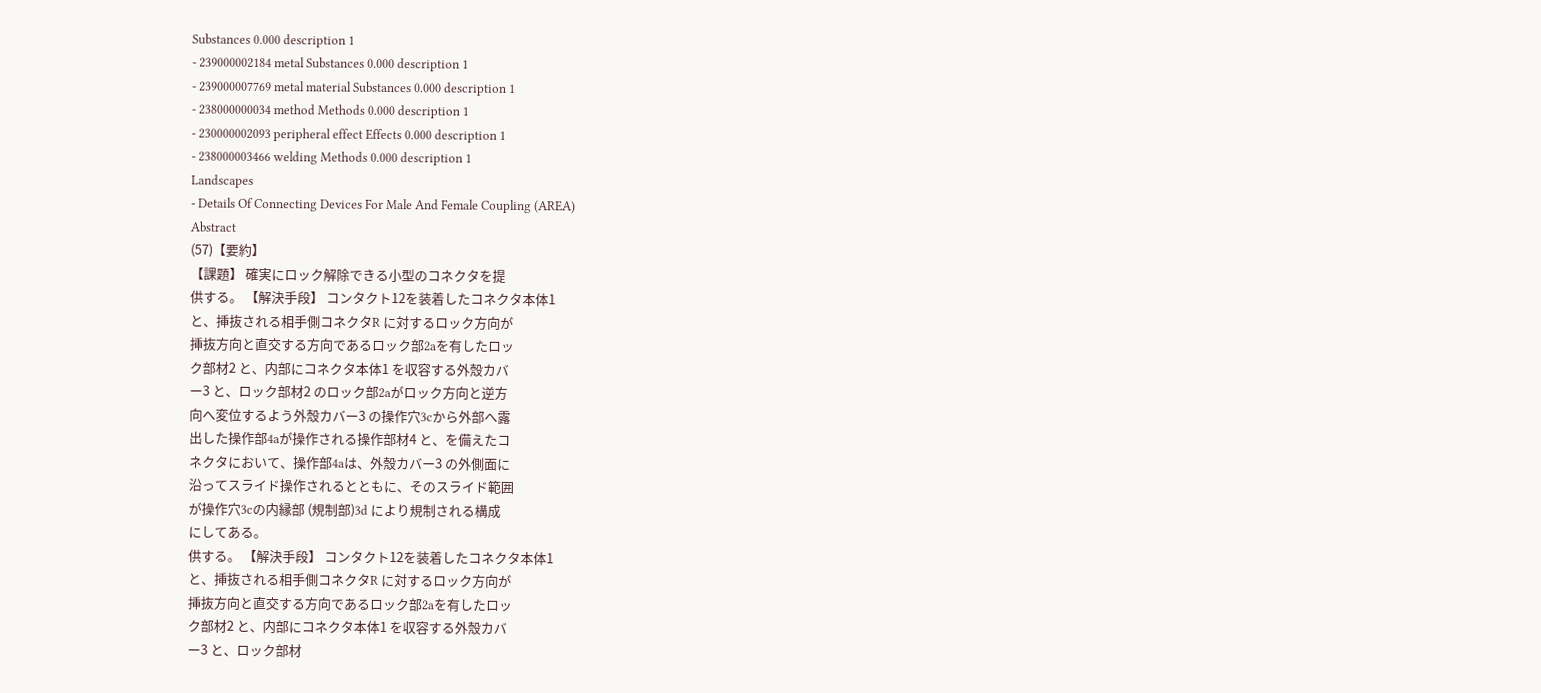Substances 0.000 description 1
- 239000002184 metal Substances 0.000 description 1
- 239000007769 metal material Substances 0.000 description 1
- 238000000034 method Methods 0.000 description 1
- 230000002093 peripheral effect Effects 0.000 description 1
- 238000003466 welding Methods 0.000 description 1
Landscapes
- Details Of Connecting Devices For Male And Female Coupling (AREA)
Abstract
(57)【要約】
【課題】 確実にロック解除できる小型のコネクタを提
供する。 【解決手段】 コンタクト12を装着したコネクタ本体1
と、挿抜される相手側コネクタR に対するロック方向が
挿抜方向と直交する方向であるロック部2aを有したロッ
ク部材2 と、内部にコネクタ本体1 を収容する外殼カバ
ー3 と、ロック部材2 のロック部2aがロック方向と逆方
向へ変位するよう外殼カバー3 の操作穴3cから外部へ露
出した操作部4aが操作される操作部材4 と、を備えたコ
ネクタにおいて、操作部4aは、外殼カバー3 の外側面に
沿ってスライド操作されるとともに、そのスライド範囲
が操作穴3cの内縁部 (規制部)3d により規制される構成
にしてある。
供する。 【解決手段】 コンタクト12を装着したコネクタ本体1
と、挿抜される相手側コネクタR に対するロック方向が
挿抜方向と直交する方向であるロック部2aを有したロッ
ク部材2 と、内部にコネクタ本体1 を収容する外殼カバ
ー3 と、ロック部材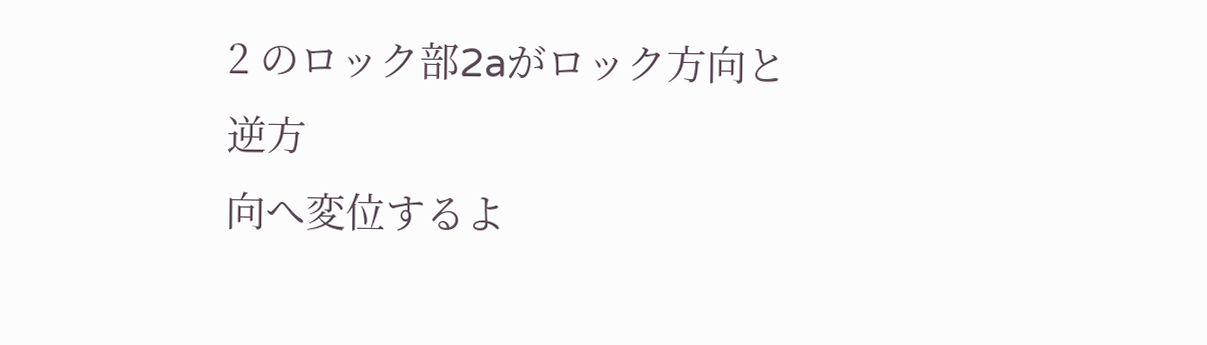2 のロック部2aがロック方向と逆方
向へ変位するよ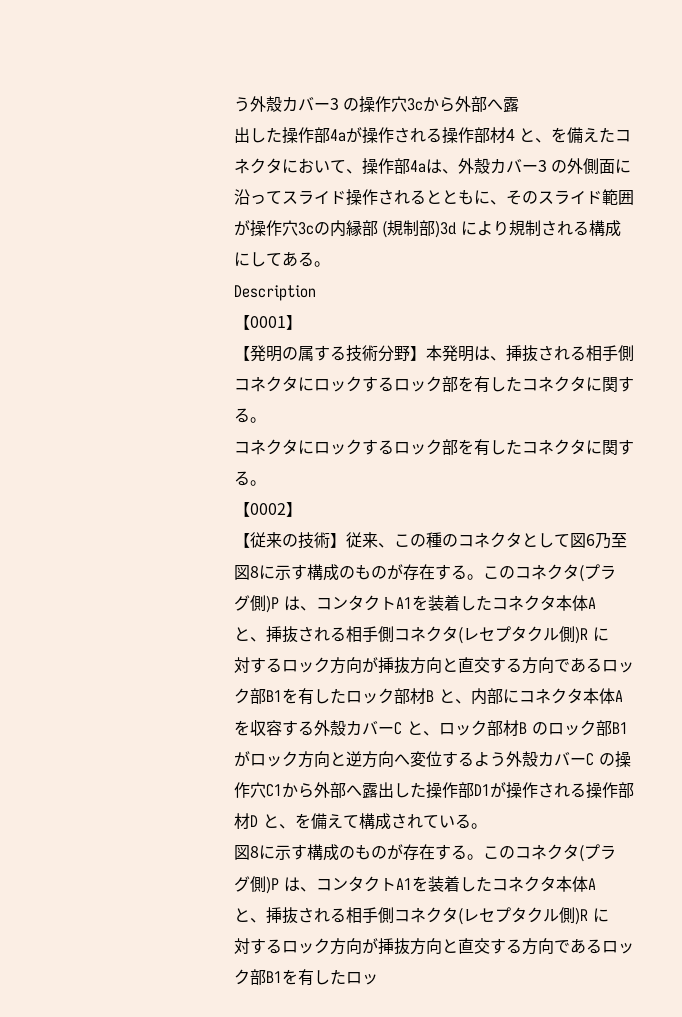う外殼カバー3 の操作穴3cから外部へ露
出した操作部4aが操作される操作部材4 と、を備えたコ
ネクタにおいて、操作部4aは、外殼カバー3 の外側面に
沿ってスライド操作されるとともに、そのスライド範囲
が操作穴3cの内縁部 (規制部)3d により規制される構成
にしてある。
Description
【0001】
【発明の属する技術分野】本発明は、挿抜される相手側
コネクタにロックするロック部を有したコネクタに関す
る。
コネクタにロックするロック部を有したコネクタに関す
る。
【0002】
【従来の技術】従来、この種のコネクタとして図6乃至
図8に示す構成のものが存在する。このコネクタ(プラ
グ側)P は、コンタクトA1を装着したコネクタ本体A
と、挿抜される相手側コネクタ(レセプタクル側)R に
対するロック方向が挿抜方向と直交する方向であるロッ
ク部B1を有したロック部材B と、内部にコネクタ本体A
を収容する外殼カバーC と、ロック部材B のロック部B1
がロック方向と逆方向へ変位するよう外殼カバーC の操
作穴C1から外部へ露出した操作部D1が操作される操作部
材D と、を備えて構成されている。
図8に示す構成のものが存在する。このコネクタ(プラ
グ側)P は、コンタクトA1を装着したコネクタ本体A
と、挿抜される相手側コネクタ(レセプタクル側)R に
対するロック方向が挿抜方向と直交する方向であるロッ
ク部B1を有したロッ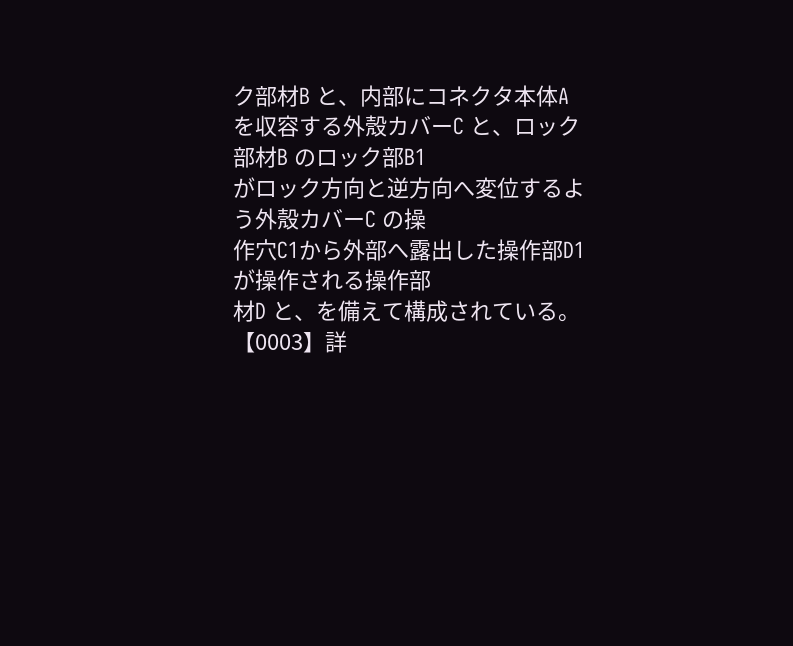ク部材B と、内部にコネクタ本体A
を収容する外殼カバーC と、ロック部材B のロック部B1
がロック方向と逆方向へ変位するよう外殼カバーC の操
作穴C1から外部へ露出した操作部D1が操作される操作部
材D と、を備えて構成されている。
【0003】詳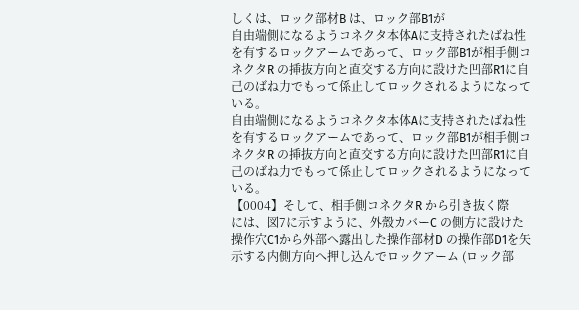しくは、ロック部材B は、ロック部B1が
自由端側になるようコネクタ本体Aに支持されたばね性
を有するロックアームであって、ロック部B1が相手側コ
ネクタR の挿抜方向と直交する方向に設けた凹部R1に自
己のばね力でもって係止してロックされるようになって
いる。
自由端側になるようコネクタ本体Aに支持されたばね性
を有するロックアームであって、ロック部B1が相手側コ
ネクタR の挿抜方向と直交する方向に設けた凹部R1に自
己のばね力でもって係止してロックされるようになって
いる。
【0004】そして、相手側コネクタR から引き抜く際
には、図7に示すように、外殼カバーC の側方に設けた
操作穴C1から外部へ露出した操作部材D の操作部D1を矢
示する内側方向へ押し込んでロックアーム (ロック部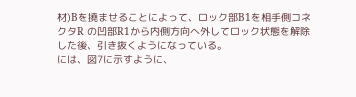材)Bを撓ませることによって、ロック部B1を相手側コネ
クタR の凹部R1から内側方向へ外してロック状態を解除
した後、引き抜くようになっている。
には、図7に示すように、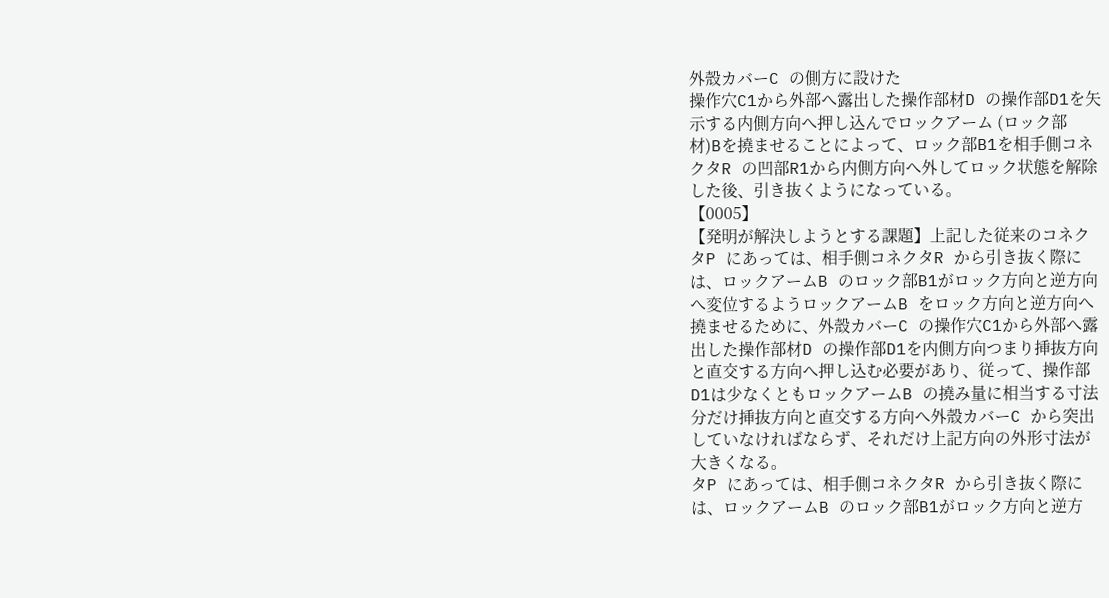外殼カバーC の側方に設けた
操作穴C1から外部へ露出した操作部材D の操作部D1を矢
示する内側方向へ押し込んでロックアーム (ロック部
材)Bを撓ませることによって、ロック部B1を相手側コネ
クタR の凹部R1から内側方向へ外してロック状態を解除
した後、引き抜くようになっている。
【0005】
【発明が解決しようとする課題】上記した従来のコネク
タP にあっては、相手側コネクタR から引き抜く際に
は、ロックアームB のロック部B1がロック方向と逆方向
へ変位するようロックアームB をロック方向と逆方向へ
撓ませるために、外殼カバーC の操作穴C1から外部へ露
出した操作部材D の操作部D1を内側方向つまり挿抜方向
と直交する方向へ押し込む必要があり、従って、操作部
D1は少なくともロックアームB の撓み量に相当する寸法
分だけ挿抜方向と直交する方向へ外殼カバーC から突出
していなければならず、それだけ上記方向の外形寸法が
大きくなる。
タP にあっては、相手側コネクタR から引き抜く際に
は、ロックアームB のロック部B1がロック方向と逆方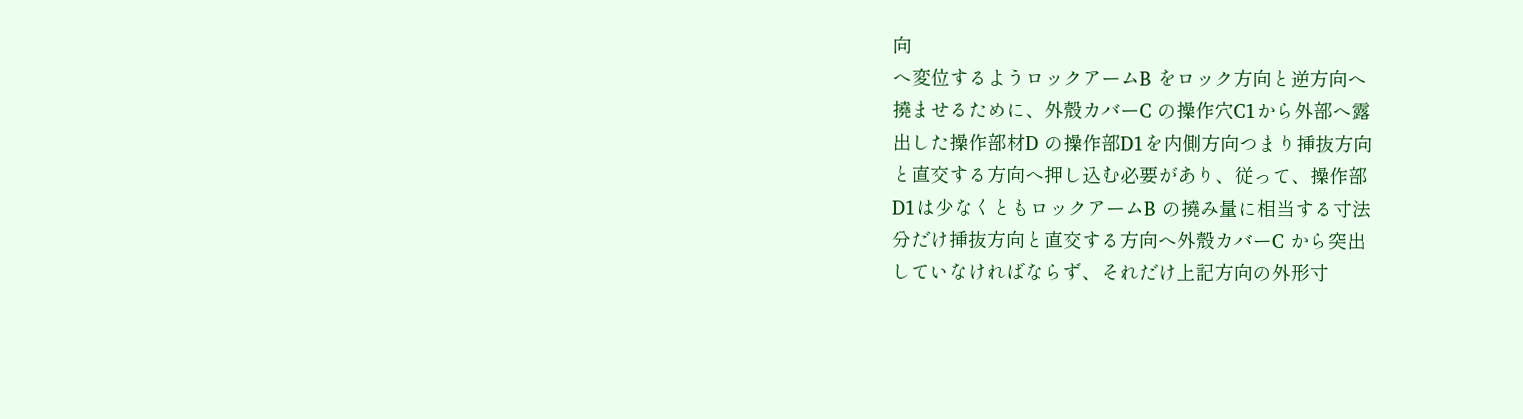向
へ変位するようロックアームB をロック方向と逆方向へ
撓ませるために、外殼カバーC の操作穴C1から外部へ露
出した操作部材D の操作部D1を内側方向つまり挿抜方向
と直交する方向へ押し込む必要があり、従って、操作部
D1は少なくともロックアームB の撓み量に相当する寸法
分だけ挿抜方向と直交する方向へ外殼カバーC から突出
していなければならず、それだけ上記方向の外形寸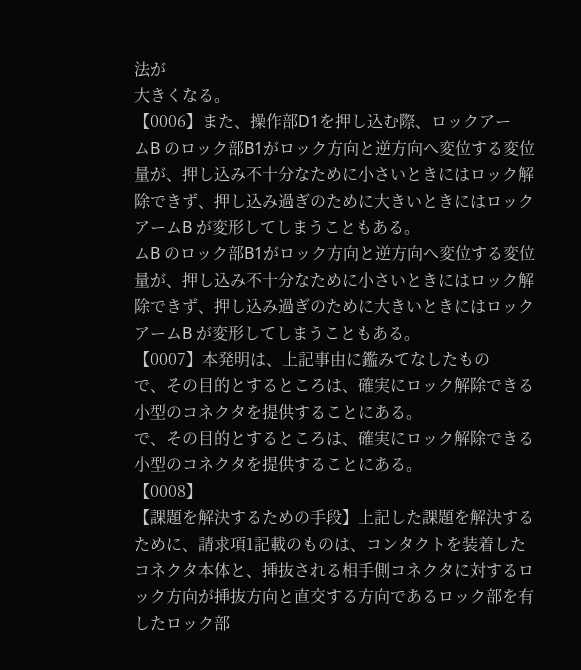法が
大きくなる。
【0006】また、操作部D1を押し込む際、ロックアー
ムB のロック部B1がロック方向と逆方向へ変位する変位
量が、押し込み不十分なために小さいときにはロック解
除できず、押し込み過ぎのために大きいときにはロック
アームB が変形してしまうこともある。
ムB のロック部B1がロック方向と逆方向へ変位する変位
量が、押し込み不十分なために小さいときにはロック解
除できず、押し込み過ぎのために大きいときにはロック
アームB が変形してしまうこともある。
【0007】本発明は、上記事由に鑑みてなしたもの
で、その目的とするところは、確実にロック解除できる
小型のコネクタを提供することにある。
で、その目的とするところは、確実にロック解除できる
小型のコネクタを提供することにある。
【0008】
【課題を解決するための手段】上記した課題を解決する
ために、請求項1記載のものは、コンタクトを装着した
コネクタ本体と、挿抜される相手側コネクタに対するロ
ック方向が挿抜方向と直交する方向であるロック部を有
したロック部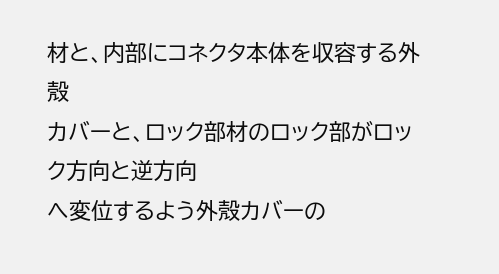材と、内部にコネクタ本体を収容する外殼
カバーと、ロック部材のロック部がロック方向と逆方向
へ変位するよう外殼カバーの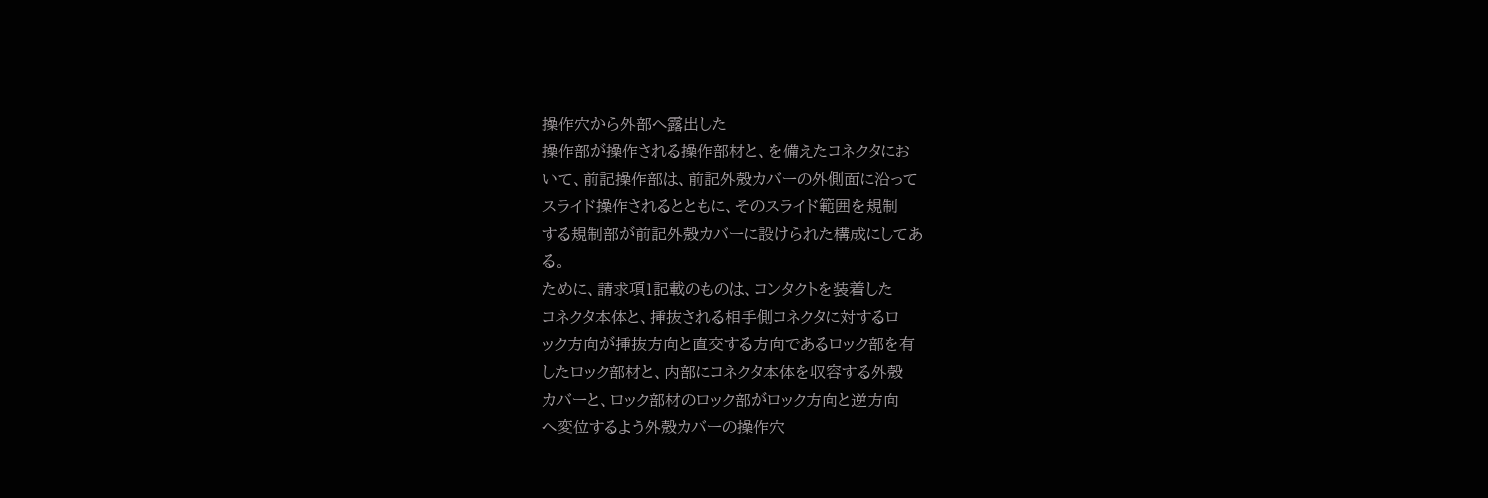操作穴から外部へ露出した
操作部が操作される操作部材と、を備えたコネクタにお
いて、前記操作部は、前記外殼カバーの外側面に沿って
スライド操作されるとともに、そのスライド範囲を規制
する規制部が前記外殼カバーに設けられた構成にしてあ
る。
ために、請求項1記載のものは、コンタクトを装着した
コネクタ本体と、挿抜される相手側コネクタに対するロ
ック方向が挿抜方向と直交する方向であるロック部を有
したロック部材と、内部にコネクタ本体を収容する外殼
カバーと、ロック部材のロック部がロック方向と逆方向
へ変位するよう外殼カバーの操作穴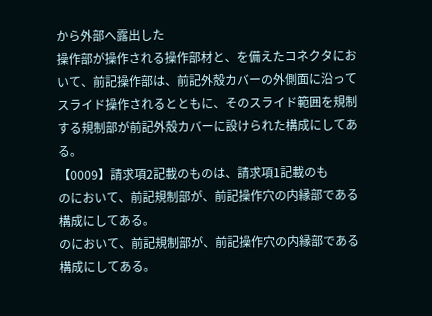から外部へ露出した
操作部が操作される操作部材と、を備えたコネクタにお
いて、前記操作部は、前記外殼カバーの外側面に沿って
スライド操作されるとともに、そのスライド範囲を規制
する規制部が前記外殼カバーに設けられた構成にしてあ
る。
【0009】請求項2記載のものは、請求項1記載のも
のにおいて、前記規制部が、前記操作穴の内縁部である
構成にしてある。
のにおいて、前記規制部が、前記操作穴の内縁部である
構成にしてある。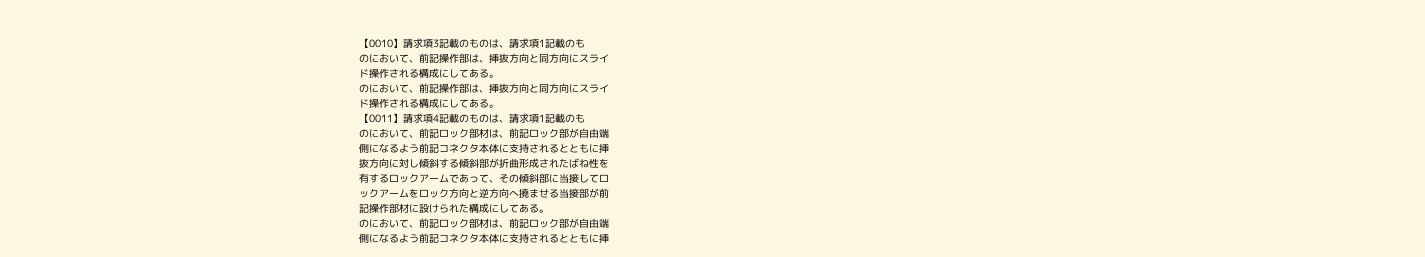【0010】請求項3記載のものは、請求項1記載のも
のにおいて、前記操作部は、挿抜方向と同方向にスライ
ド操作される構成にしてある。
のにおいて、前記操作部は、挿抜方向と同方向にスライ
ド操作される構成にしてある。
【0011】請求項4記載のものは、請求項1記載のも
のにおいて、前記ロック部材は、前記ロック部が自由端
側になるよう前記コネクタ本体に支持されるとともに挿
抜方向に対し傾斜する傾斜部が折曲形成されたばね性を
有するロックアームであって、その傾斜部に当接してロ
ックアームをロック方向と逆方向へ撓ませる当接部が前
記操作部材に設けられた構成にしてある。
のにおいて、前記ロック部材は、前記ロック部が自由端
側になるよう前記コネクタ本体に支持されるとともに挿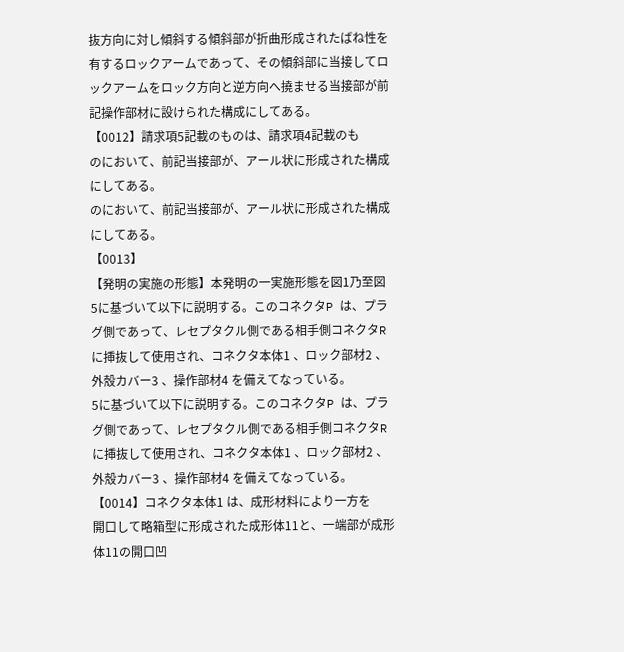抜方向に対し傾斜する傾斜部が折曲形成されたばね性を
有するロックアームであって、その傾斜部に当接してロ
ックアームをロック方向と逆方向へ撓ませる当接部が前
記操作部材に設けられた構成にしてある。
【0012】請求項5記載のものは、請求項4記載のも
のにおいて、前記当接部が、アール状に形成された構成
にしてある。
のにおいて、前記当接部が、アール状に形成された構成
にしてある。
【0013】
【発明の実施の形態】本発明の一実施形態を図1乃至図
5に基づいて以下に説明する。このコネクタP は、プラ
グ側であって、レセプタクル側である相手側コネクタR
に挿抜して使用され、コネクタ本体1 、ロック部材2 、
外殼カバー3 、操作部材4 を備えてなっている。
5に基づいて以下に説明する。このコネクタP は、プラ
グ側であって、レセプタクル側である相手側コネクタR
に挿抜して使用され、コネクタ本体1 、ロック部材2 、
外殼カバー3 、操作部材4 を備えてなっている。
【0014】コネクタ本体1 は、成形材料により一方を
開口して略箱型に形成された成形体11と、一端部が成形
体11の開口凹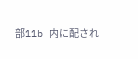部11b 内に配され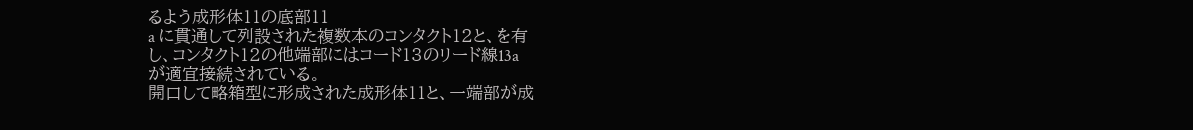るよう成形体11の底部11
a に貫通して列設された複数本のコンタクト12と、を有
し、コンタクト12の他端部にはコード13のリード線13a
が適宜接続されている。
開口して略箱型に形成された成形体11と、一端部が成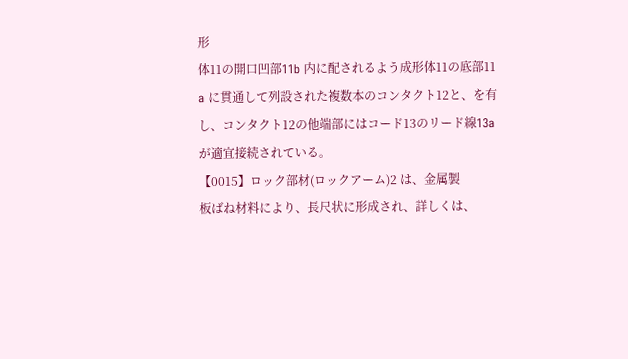形
体11の開口凹部11b 内に配されるよう成形体11の底部11
a に貫通して列設された複数本のコンタクト12と、を有
し、コンタクト12の他端部にはコード13のリード線13a
が適宜接続されている。
【0015】ロック部材(ロックアーム)2 は、金属製
板ばね材料により、長尺状に形成され、詳しくは、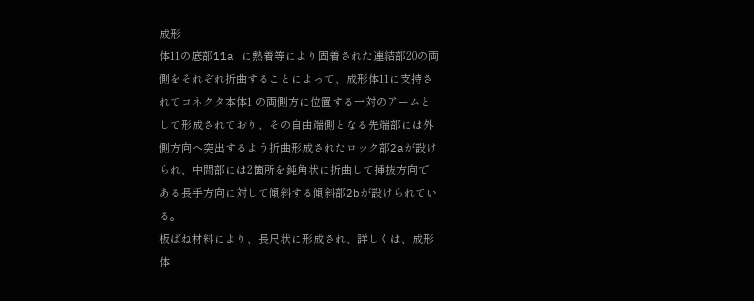成形
体11の底部11a に熱着等により固着された連結部20の両
側をそれぞれ折曲することによって、成形体11に支持さ
れてコネクタ本体1 の両側方に位置する一対のアームと
して形成されており、その自由端側となる先端部には外
側方向へ突出するよう折曲形成されたロック部2aが設け
られ、中間部には2箇所を鈍角状に折曲して挿抜方向で
ある長手方向に対して傾斜する傾斜部2bが設けられてい
る。
板ばね材料により、長尺状に形成され、詳しくは、成形
体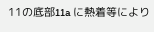11の底部11a に熱着等により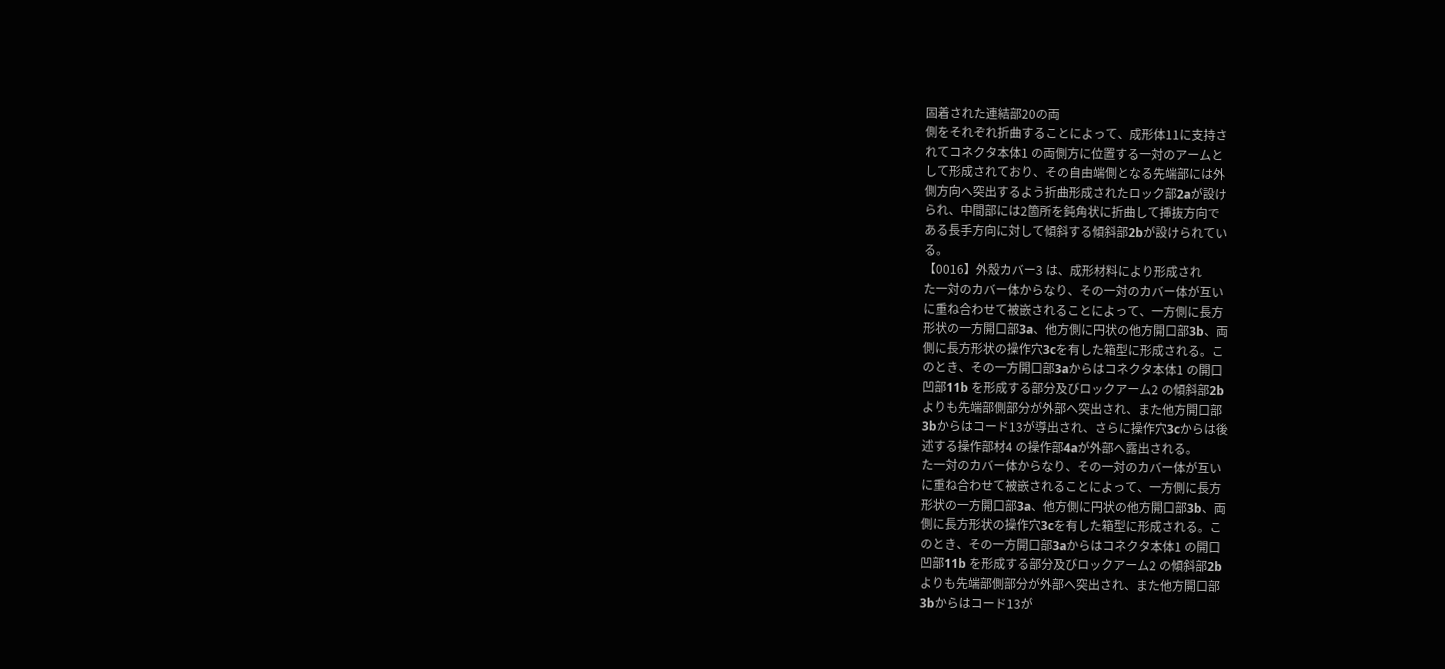固着された連結部20の両
側をそれぞれ折曲することによって、成形体11に支持さ
れてコネクタ本体1 の両側方に位置する一対のアームと
して形成されており、その自由端側となる先端部には外
側方向へ突出するよう折曲形成されたロック部2aが設け
られ、中間部には2箇所を鈍角状に折曲して挿抜方向で
ある長手方向に対して傾斜する傾斜部2bが設けられてい
る。
【0016】外殼カバー3 は、成形材料により形成され
た一対のカバー体からなり、その一対のカバー体が互い
に重ね合わせて被嵌されることによって、一方側に長方
形状の一方開口部3a、他方側に円状の他方開口部3b、両
側に長方形状の操作穴3cを有した箱型に形成される。こ
のとき、その一方開口部3aからはコネクタ本体1 の開口
凹部11b を形成する部分及びロックアーム2 の傾斜部2b
よりも先端部側部分が外部へ突出され、また他方開口部
3bからはコード13が導出され、さらに操作穴3cからは後
述する操作部材4 の操作部4aが外部へ露出される。
た一対のカバー体からなり、その一対のカバー体が互い
に重ね合わせて被嵌されることによって、一方側に長方
形状の一方開口部3a、他方側に円状の他方開口部3b、両
側に長方形状の操作穴3cを有した箱型に形成される。こ
のとき、その一方開口部3aからはコネクタ本体1 の開口
凹部11b を形成する部分及びロックアーム2 の傾斜部2b
よりも先端部側部分が外部へ突出され、また他方開口部
3bからはコード13が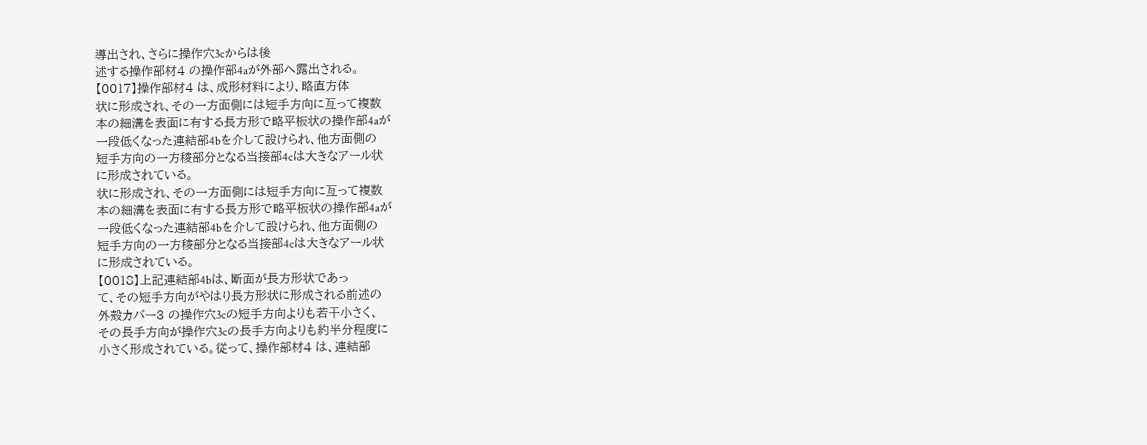導出され、さらに操作穴3cからは後
述する操作部材4 の操作部4aが外部へ露出される。
【0017】操作部材4 は、成形材料により、略直方体
状に形成され、その一方面側には短手方向に亙って複数
本の細溝を表面に有する長方形で略平板状の操作部4aが
一段低くなった連結部4bを介して設けられ、他方面側の
短手方向の一方稜部分となる当接部4cは大きなアール状
に形成されている。
状に形成され、その一方面側には短手方向に亙って複数
本の細溝を表面に有する長方形で略平板状の操作部4aが
一段低くなった連結部4bを介して設けられ、他方面側の
短手方向の一方稜部分となる当接部4cは大きなアール状
に形成されている。
【0018】上記連結部4bは、断面が長方形状であっ
て、その短手方向がやはり長方形状に形成される前述の
外殼カバー3 の操作穴3cの短手方向よりも若干小さく、
その長手方向が操作穴3cの長手方向よりも約半分程度に
小さく形成されている。従って、操作部材4 は、連結部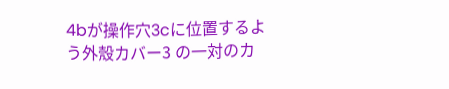4bが操作穴3cに位置するよう外殼カバー3 の一対のカ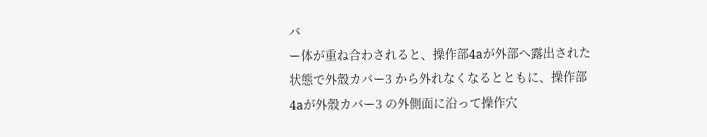バ
ー体が重ね合わされると、操作部4aが外部へ露出された
状態で外殼カバー3 から外れなくなるとともに、操作部
4aが外殼カバー3 の外側面に沿って操作穴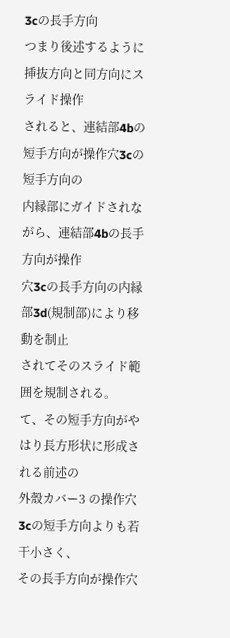3cの長手方向
つまり後述するように挿抜方向と同方向にスライド操作
されると、連結部4bの短手方向が操作穴3cの短手方向の
内縁部にガイドされながら、連結部4bの長手方向が操作
穴3cの長手方向の内縁部3d(規制部)により移動を制止
されてそのスライド範囲を規制される。
て、その短手方向がやはり長方形状に形成される前述の
外殼カバー3 の操作穴3cの短手方向よりも若干小さく、
その長手方向が操作穴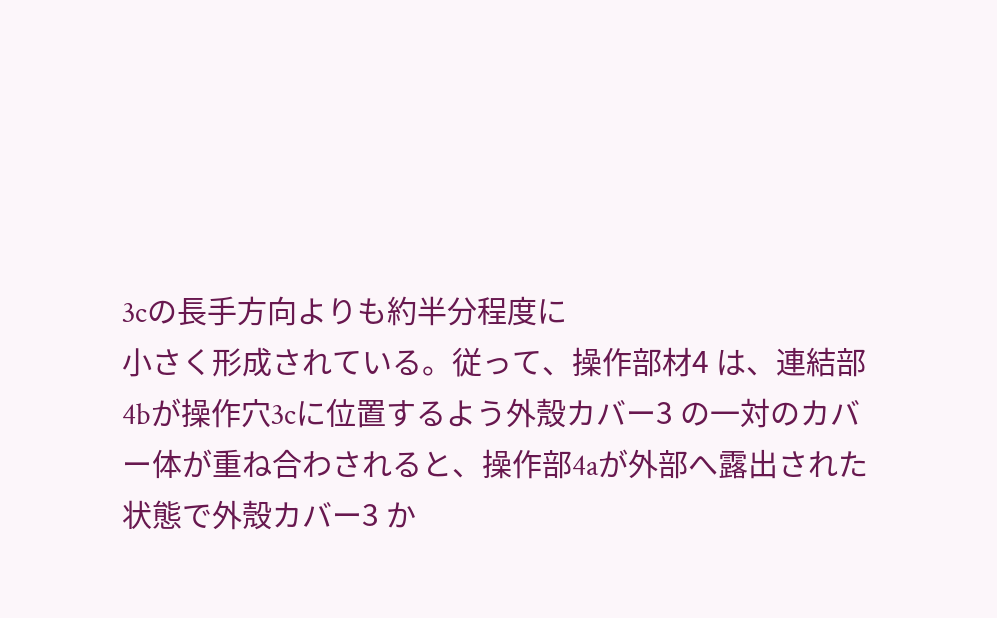3cの長手方向よりも約半分程度に
小さく形成されている。従って、操作部材4 は、連結部
4bが操作穴3cに位置するよう外殼カバー3 の一対のカバ
ー体が重ね合わされると、操作部4aが外部へ露出された
状態で外殼カバー3 か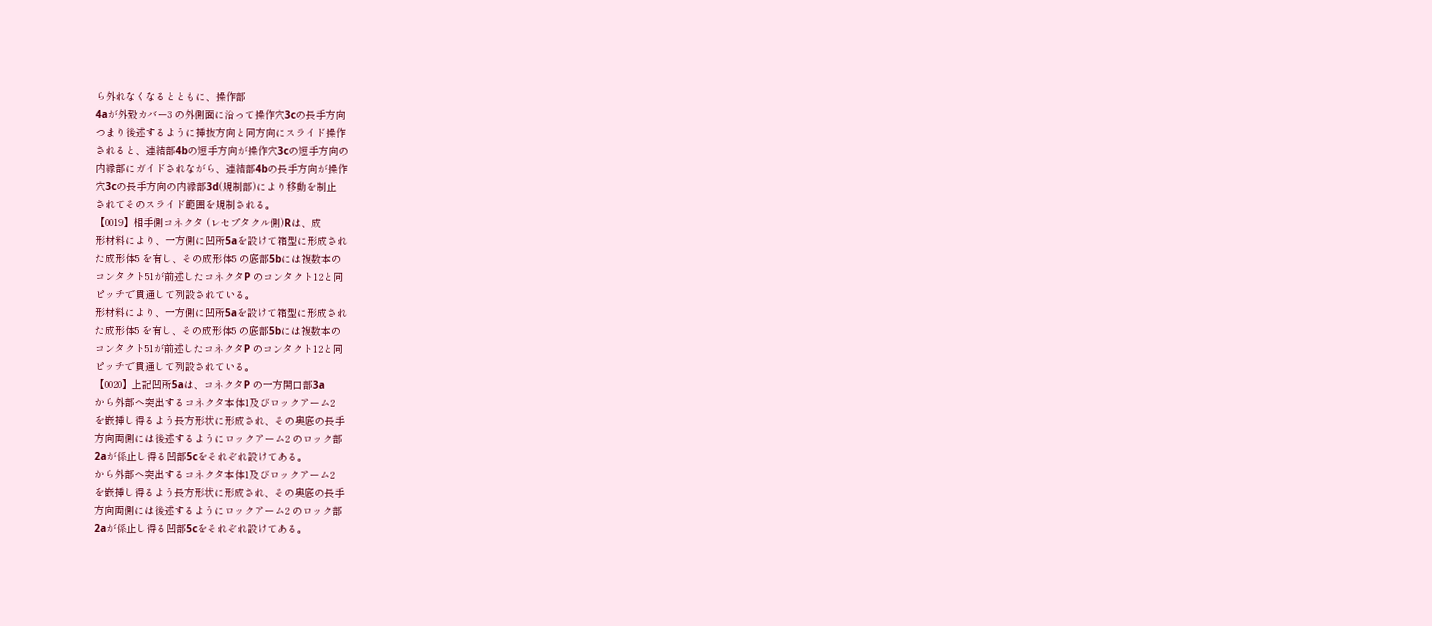ら外れなくなるとともに、操作部
4aが外殼カバー3 の外側面に沿って操作穴3cの長手方向
つまり後述するように挿抜方向と同方向にスライド操作
されると、連結部4bの短手方向が操作穴3cの短手方向の
内縁部にガイドされながら、連結部4bの長手方向が操作
穴3cの長手方向の内縁部3d(規制部)により移動を制止
されてそのスライド範囲を規制される。
【0019】相手側コネクタ (レセプタクル側)Rは、成
形材料により、一方側に凹所5aを設けて箱型に形成され
た成形体5 を有し、その成形体5 の底部5bには複数本の
コンタクト51が前述したコネクタP のコンタクト12と同
ピッチで貫通して列設されている。
形材料により、一方側に凹所5aを設けて箱型に形成され
た成形体5 を有し、その成形体5 の底部5bには複数本の
コンタクト51が前述したコネクタP のコンタクト12と同
ピッチで貫通して列設されている。
【0020】上記凹所5aは、コネクタP の一方開口部3a
から外部へ突出するコネクタ本体1及びロックアーム2
を嵌挿し得るよう長方形状に形成され、その奥底の長手
方向両側には後述するようにロックアーム2 のロック部
2aが係止し得る凹部5cをそれぞれ設けてある。
から外部へ突出するコネクタ本体1及びロックアーム2
を嵌挿し得るよう長方形状に形成され、その奥底の長手
方向両側には後述するようにロックアーム2 のロック部
2aが係止し得る凹部5cをそれぞれ設けてある。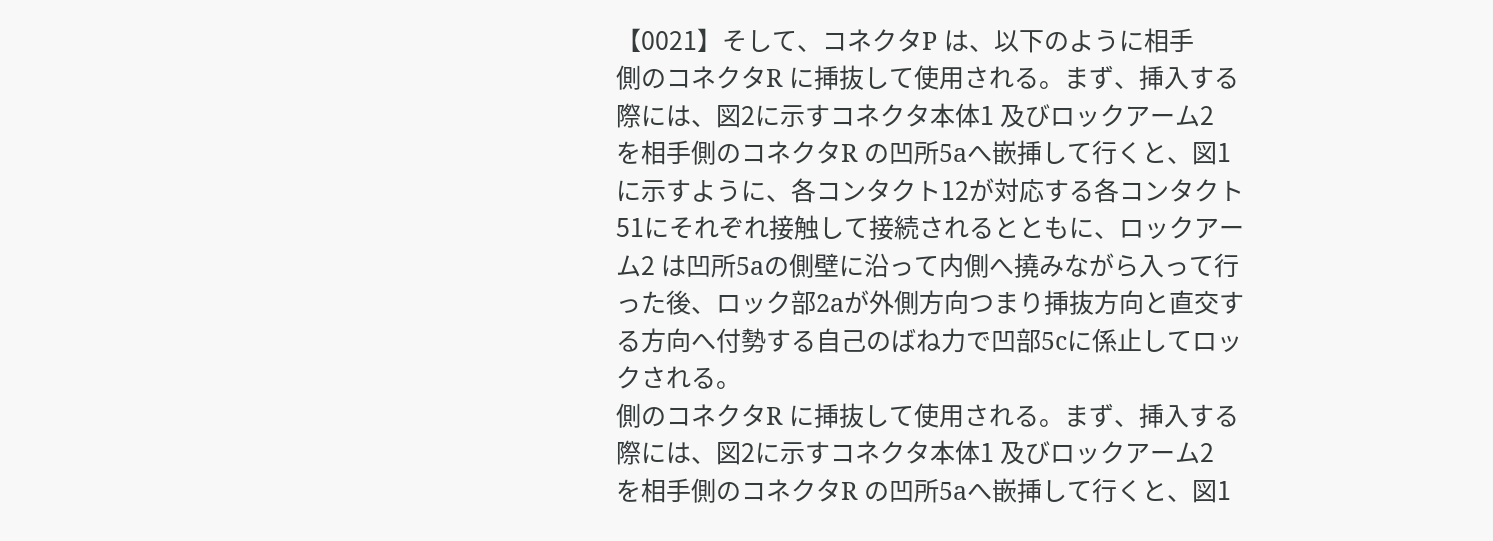【0021】そして、コネクタP は、以下のように相手
側のコネクタR に挿抜して使用される。まず、挿入する
際には、図2に示すコネクタ本体1 及びロックアーム2
を相手側のコネクタR の凹所5aへ嵌挿して行くと、図1
に示すように、各コンタクト12が対応する各コンタクト
51にそれぞれ接触して接続されるとともに、ロックアー
ム2 は凹所5aの側壁に沿って内側へ撓みながら入って行
った後、ロック部2aが外側方向つまり挿抜方向と直交す
る方向へ付勢する自己のばね力で凹部5cに係止してロッ
クされる。
側のコネクタR に挿抜して使用される。まず、挿入する
際には、図2に示すコネクタ本体1 及びロックアーム2
を相手側のコネクタR の凹所5aへ嵌挿して行くと、図1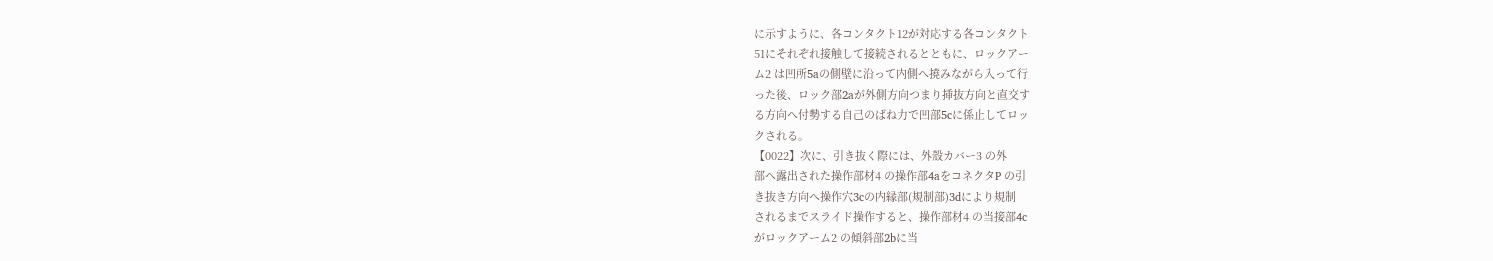に示すように、各コンタクト12が対応する各コンタクト
51にそれぞれ接触して接続されるとともに、ロックアー
ム2 は凹所5aの側壁に沿って内側へ撓みながら入って行
った後、ロック部2aが外側方向つまり挿抜方向と直交す
る方向へ付勢する自己のばね力で凹部5cに係止してロッ
クされる。
【0022】次に、引き抜く際には、外殼カバー3 の外
部へ露出された操作部材4 の操作部4aをコネクタP の引
き抜き方向へ操作穴3cの内縁部(規制部)3dにより規制
されるまでスライド操作すると、操作部材4 の当接部4c
がロックアーム2 の傾斜部2bに当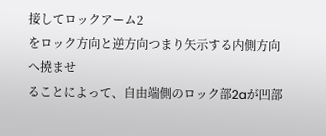接してロックアーム2
をロック方向と逆方向つまり矢示する内側方向へ撓ませ
ることによって、自由端側のロック部2aが凹部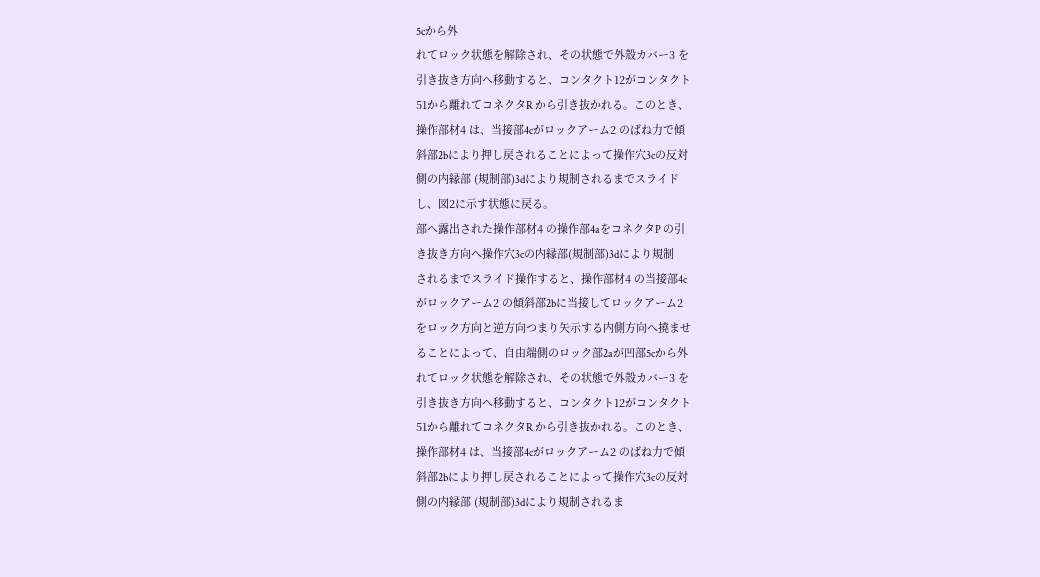5cから外
れてロック状態を解除され、その状態で外殼カバー3 を
引き抜き方向へ移動すると、コンタクト12がコンタクト
51から離れてコネクタR から引き抜かれる。このとき、
操作部材4 は、当接部4cがロックアーム2 のばね力で傾
斜部2bにより押し戻されることによって操作穴3cの反対
側の内縁部 (規制部)3dにより規制されるまでスライド
し、図2に示す状態に戻る。
部へ露出された操作部材4 の操作部4aをコネクタP の引
き抜き方向へ操作穴3cの内縁部(規制部)3dにより規制
されるまでスライド操作すると、操作部材4 の当接部4c
がロックアーム2 の傾斜部2bに当接してロックアーム2
をロック方向と逆方向つまり矢示する内側方向へ撓ませ
ることによって、自由端側のロック部2aが凹部5cから外
れてロック状態を解除され、その状態で外殼カバー3 を
引き抜き方向へ移動すると、コンタクト12がコンタクト
51から離れてコネクタR から引き抜かれる。このとき、
操作部材4 は、当接部4cがロックアーム2 のばね力で傾
斜部2bにより押し戻されることによって操作穴3cの反対
側の内縁部 (規制部)3dにより規制されるま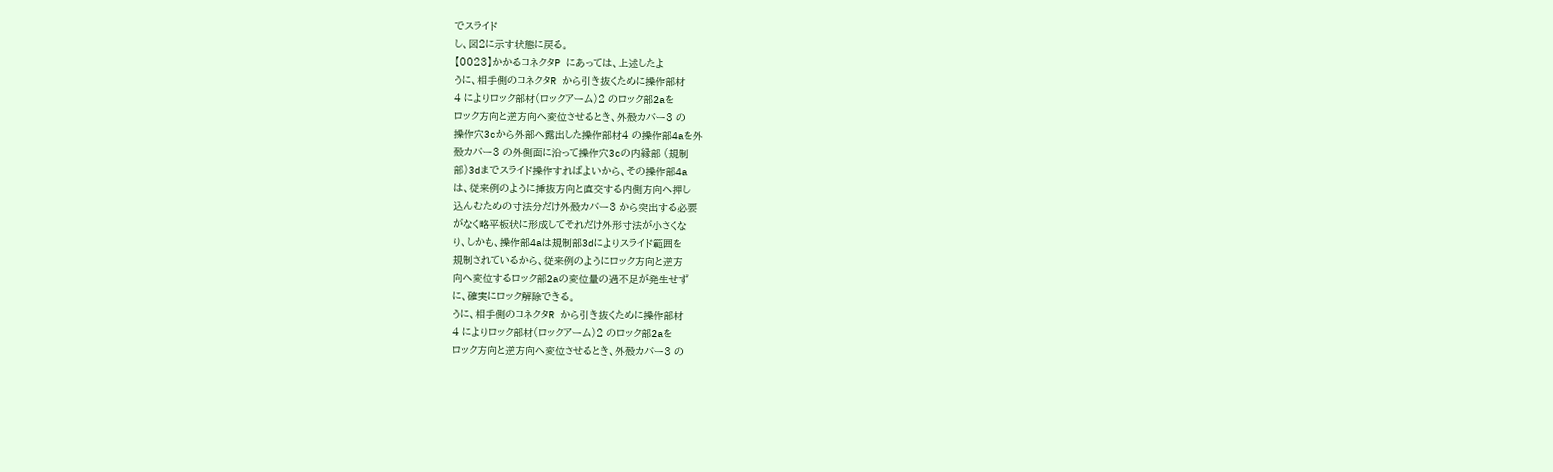でスライド
し、図2に示す状態に戻る。
【0023】かかるコネクタP にあっては、上述したよ
うに、相手側のコネクタR から引き抜くために操作部材
4 によりロック部材(ロックアーム)2 のロック部2aを
ロック方向と逆方向へ変位させるとき、外殼カバー3 の
操作穴3cから外部へ露出した操作部材4 の操作部4aを外
殼カバー3 の外側面に沿って操作穴3cの内縁部 (規制
部)3dまでスライド操作すればよいから、その操作部4a
は、従来例のように挿抜方向と直交する内側方向へ押し
込んむための寸法分だけ外殼カバー3 から突出する必要
がなく略平板状に形成してそれだけ外形寸法が小さくな
り、しかも、操作部4aは規制部3dによりスライド範囲を
規制されているから、従来例のようにロック方向と逆方
向へ変位するロック部2aの変位量の過不足が発生せず
に、確実にロック解除できる。
うに、相手側のコネクタR から引き抜くために操作部材
4 によりロック部材(ロックアーム)2 のロック部2aを
ロック方向と逆方向へ変位させるとき、外殼カバー3 の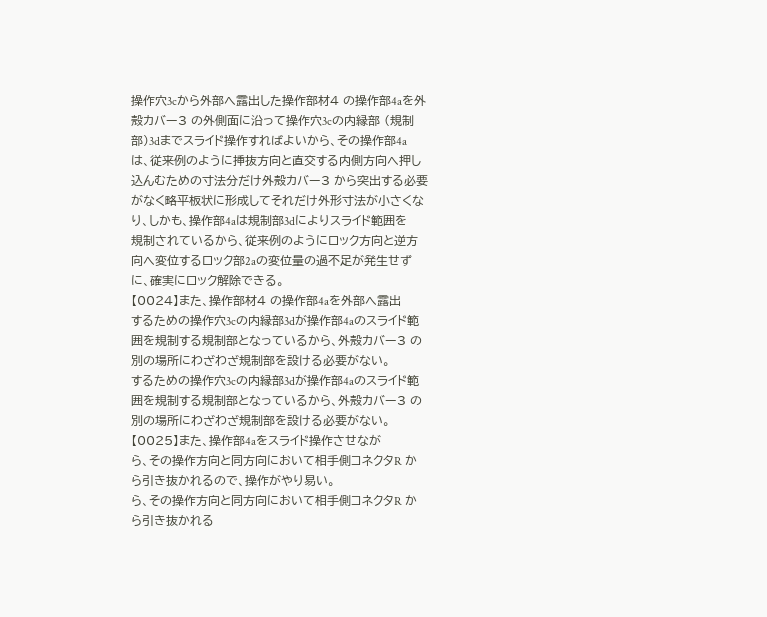操作穴3cから外部へ露出した操作部材4 の操作部4aを外
殼カバー3 の外側面に沿って操作穴3cの内縁部 (規制
部)3dまでスライド操作すればよいから、その操作部4a
は、従来例のように挿抜方向と直交する内側方向へ押し
込んむための寸法分だけ外殼カバー3 から突出する必要
がなく略平板状に形成してそれだけ外形寸法が小さくな
り、しかも、操作部4aは規制部3dによりスライド範囲を
規制されているから、従来例のようにロック方向と逆方
向へ変位するロック部2aの変位量の過不足が発生せず
に、確実にロック解除できる。
【0024】また、操作部材4 の操作部4aを外部へ露出
するための操作穴3cの内縁部3dが操作部4aのスライド範
囲を規制する規制部となっているから、外殼カバー3 の
別の場所にわざわざ規制部を設ける必要がない。
するための操作穴3cの内縁部3dが操作部4aのスライド範
囲を規制する規制部となっているから、外殼カバー3 の
別の場所にわざわざ規制部を設ける必要がない。
【0025】また、操作部4aをスライド操作させなが
ら、その操作方向と同方向において相手側コネクタR か
ら引き抜かれるので、操作がやり易い。
ら、その操作方向と同方向において相手側コネクタR か
ら引き抜かれる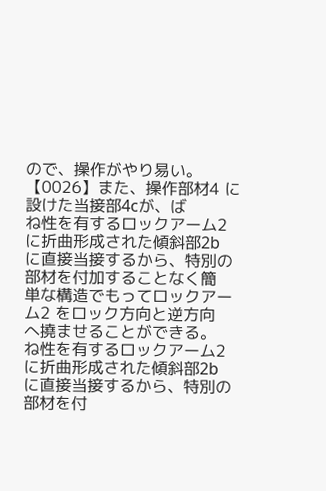ので、操作がやり易い。
【0026】また、操作部材4 に設けた当接部4cが、ば
ね性を有するロックアーム2 に折曲形成された傾斜部2b
に直接当接するから、特別の部材を付加することなく簡
単な構造でもってロックアーム2 をロック方向と逆方向
へ撓ませることができる。
ね性を有するロックアーム2 に折曲形成された傾斜部2b
に直接当接するから、特別の部材を付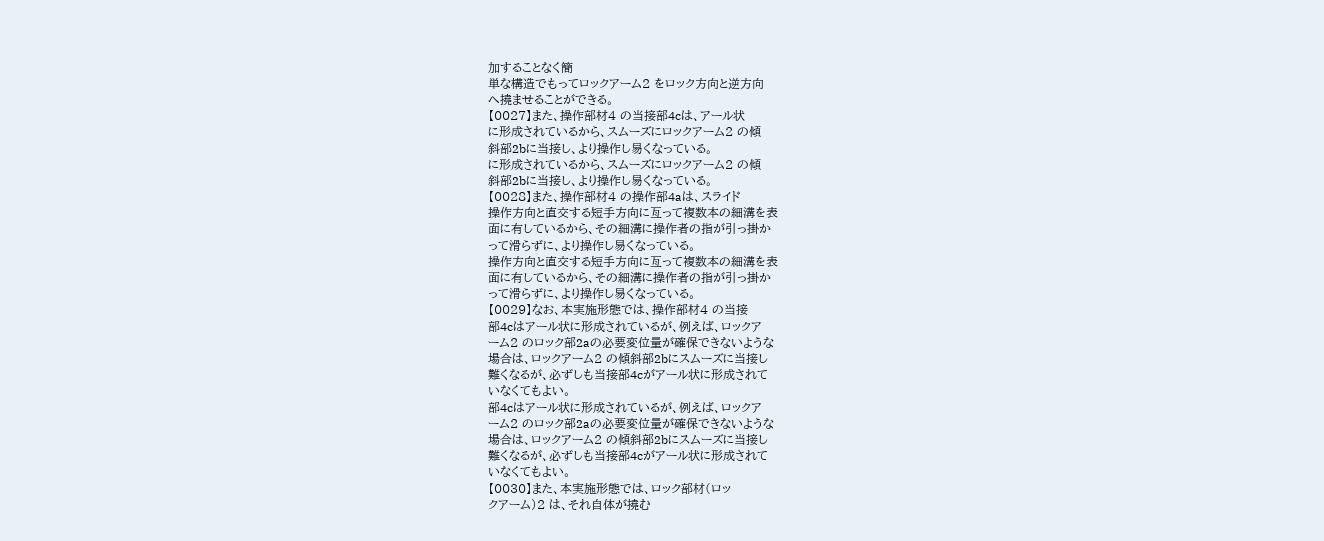加することなく簡
単な構造でもってロックアーム2 をロック方向と逆方向
へ撓ませることができる。
【0027】また、操作部材4 の当接部4cは、アール状
に形成されているから、スムーズにロックアーム2 の傾
斜部2bに当接し、より操作し易くなっている。
に形成されているから、スムーズにロックアーム2 の傾
斜部2bに当接し、より操作し易くなっている。
【0028】また、操作部材4 の操作部4aは、スライド
操作方向と直交する短手方向に亙って複数本の細溝を表
面に有しているから、その細溝に操作者の指が引っ掛か
って滑らずに、より操作し易くなっている。
操作方向と直交する短手方向に亙って複数本の細溝を表
面に有しているから、その細溝に操作者の指が引っ掛か
って滑らずに、より操作し易くなっている。
【0029】なお、本実施形態では、操作部材4 の当接
部4cはアール状に形成されているが、例えば、ロックア
ーム2 のロック部2aの必要変位量が確保できないような
場合は、ロックアーム2 の傾斜部2bにスムーズに当接し
難くなるが、必ずしも当接部4cがアール状に形成されて
いなくてもよい。
部4cはアール状に形成されているが、例えば、ロックア
ーム2 のロック部2aの必要変位量が確保できないような
場合は、ロックアーム2 の傾斜部2bにスムーズに当接し
難くなるが、必ずしも当接部4cがアール状に形成されて
いなくてもよい。
【0030】また、本実施形態では、ロック部材(ロッ
クアーム)2 は、それ自体が撓む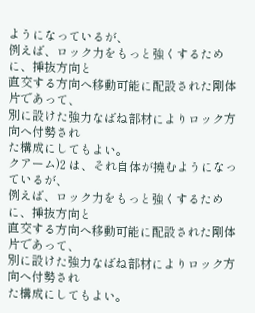ようになっているが、
例えば、ロック力をもっと強くするために、挿抜方向と
直交する方向へ移動可能に配設された剛体片であって、
別に設けた強力なばね部材によりロック方向へ付勢され
た構成にしてもよい。
クアーム)2 は、それ自体が撓むようになっているが、
例えば、ロック力をもっと強くするために、挿抜方向と
直交する方向へ移動可能に配設された剛体片であって、
別に設けた強力なばね部材によりロック方向へ付勢され
た構成にしてもよい。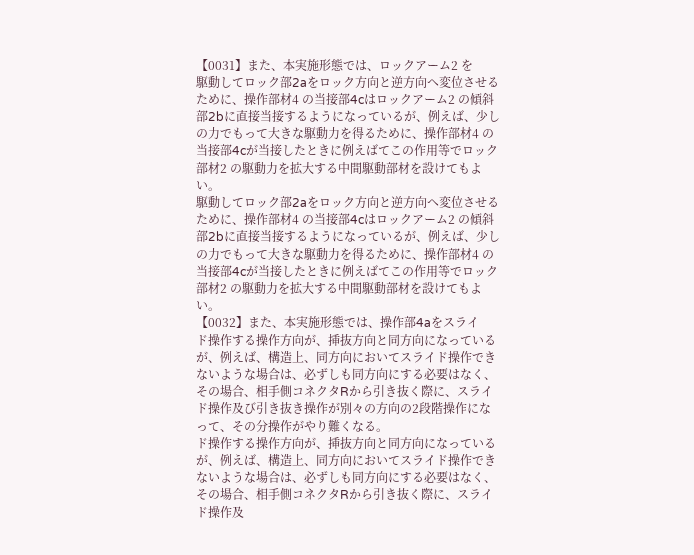【0031】また、本実施形態では、ロックアーム2 を
駆動してロック部2aをロック方向と逆方向へ変位させる
ために、操作部材4 の当接部4cはロックアーム2 の傾斜
部2bに直接当接するようになっているが、例えば、少し
の力でもって大きな駆動力を得るために、操作部材4 の
当接部4cが当接したときに例えばてこの作用等でロック
部材2 の駆動力を拡大する中間駆動部材を設けてもよ
い。
駆動してロック部2aをロック方向と逆方向へ変位させる
ために、操作部材4 の当接部4cはロックアーム2 の傾斜
部2bに直接当接するようになっているが、例えば、少し
の力でもって大きな駆動力を得るために、操作部材4 の
当接部4cが当接したときに例えばてこの作用等でロック
部材2 の駆動力を拡大する中間駆動部材を設けてもよ
い。
【0032】また、本実施形態では、操作部4aをスライ
ド操作する操作方向が、挿抜方向と同方向になっている
が、例えば、構造上、同方向においてスライド操作でき
ないような場合は、必ずしも同方向にする必要はなく、
その場合、相手側コネクタRから引き抜く際に、スライ
ド操作及び引き抜き操作が別々の方向の2段階操作にな
って、その分操作がやり難くなる。
ド操作する操作方向が、挿抜方向と同方向になっている
が、例えば、構造上、同方向においてスライド操作でき
ないような場合は、必ずしも同方向にする必要はなく、
その場合、相手側コネクタRから引き抜く際に、スライ
ド操作及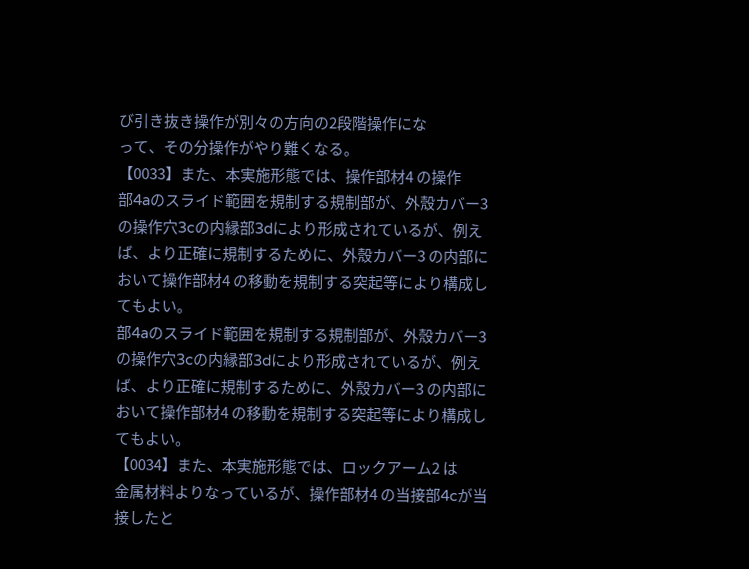び引き抜き操作が別々の方向の2段階操作にな
って、その分操作がやり難くなる。
【0033】また、本実施形態では、操作部材4 の操作
部4aのスライド範囲を規制する規制部が、外殼カバー3
の操作穴3cの内縁部3dにより形成されているが、例え
ば、より正確に規制するために、外殼カバー3 の内部に
おいて操作部材4 の移動を規制する突起等により構成し
てもよい。
部4aのスライド範囲を規制する規制部が、外殼カバー3
の操作穴3cの内縁部3dにより形成されているが、例え
ば、より正確に規制するために、外殼カバー3 の内部に
おいて操作部材4 の移動を規制する突起等により構成し
てもよい。
【0034】また、本実施形態では、ロックアーム2 は
金属材料よりなっているが、操作部材4 の当接部4cが当
接したと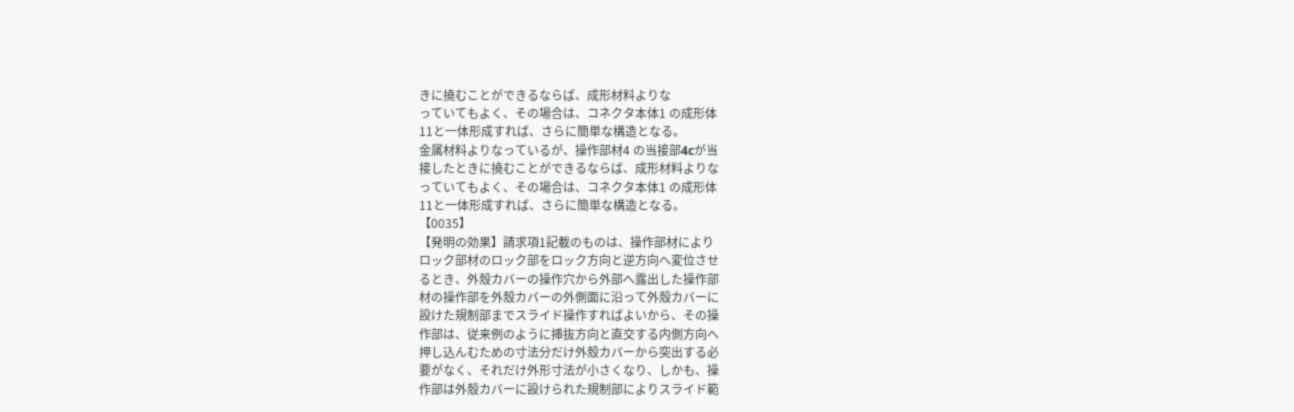きに撓むことができるならば、成形材料よりな
っていてもよく、その場合は、コネクタ本体1 の成形体
11と一体形成すれば、さらに簡単な構造となる。
金属材料よりなっているが、操作部材4 の当接部4cが当
接したときに撓むことができるならば、成形材料よりな
っていてもよく、その場合は、コネクタ本体1 の成形体
11と一体形成すれば、さらに簡単な構造となる。
【0035】
【発明の効果】請求項1記載のものは、操作部材により
ロック部材のロック部をロック方向と逆方向へ変位させ
るとき、外殼カバーの操作穴から外部へ露出した操作部
材の操作部を外殼カバーの外側面に沿って外殼カバーに
設けた規制部までスライド操作すればよいから、その操
作部は、従来例のように挿抜方向と直交する内側方向へ
押し込んむための寸法分だけ外殼カバーから突出する必
要がなく、それだけ外形寸法が小さくなり、しかも、操
作部は外殼カバーに設けられた規制部によりスライド範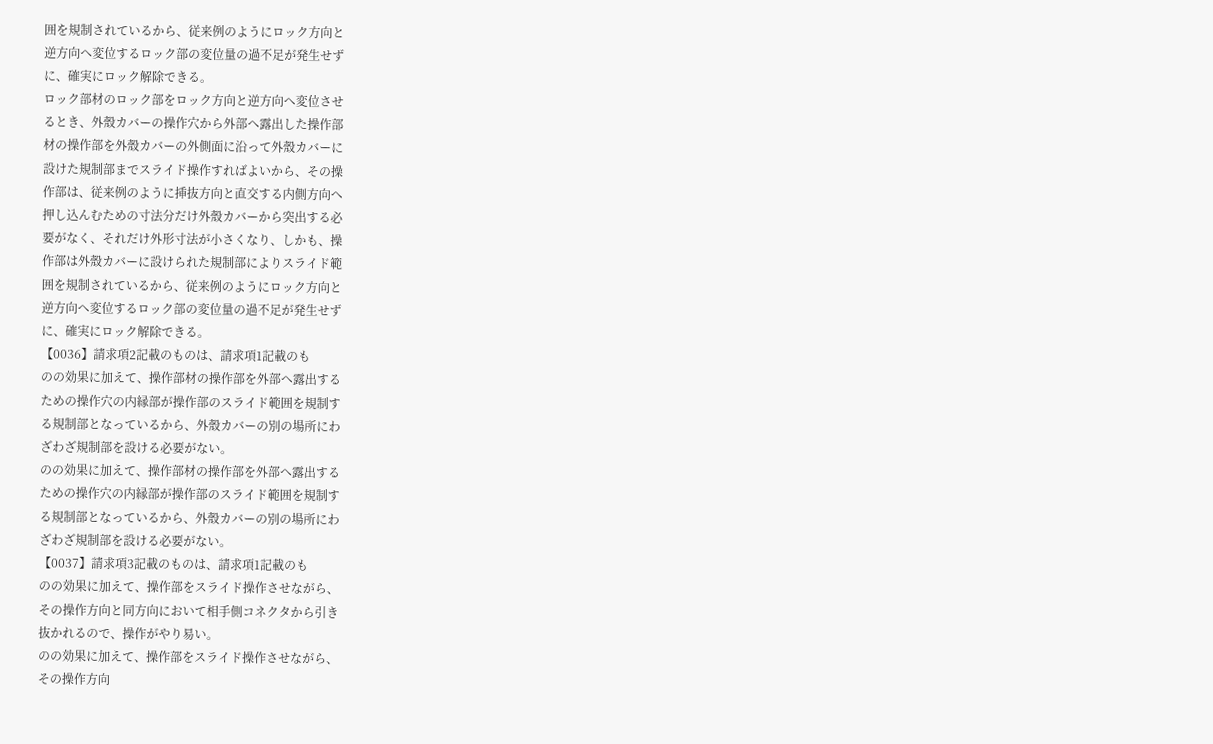囲を規制されているから、従来例のようにロック方向と
逆方向へ変位するロック部の変位量の過不足が発生せず
に、確実にロック解除できる。
ロック部材のロック部をロック方向と逆方向へ変位させ
るとき、外殼カバーの操作穴から外部へ露出した操作部
材の操作部を外殼カバーの外側面に沿って外殼カバーに
設けた規制部までスライド操作すればよいから、その操
作部は、従来例のように挿抜方向と直交する内側方向へ
押し込んむための寸法分だけ外殼カバーから突出する必
要がなく、それだけ外形寸法が小さくなり、しかも、操
作部は外殼カバーに設けられた規制部によりスライド範
囲を規制されているから、従来例のようにロック方向と
逆方向へ変位するロック部の変位量の過不足が発生せず
に、確実にロック解除できる。
【0036】請求項2記載のものは、請求項1記載のも
のの効果に加えて、操作部材の操作部を外部へ露出する
ための操作穴の内縁部が操作部のスライド範囲を規制す
る規制部となっているから、外殼カバーの別の場所にわ
ざわざ規制部を設ける必要がない。
のの効果に加えて、操作部材の操作部を外部へ露出する
ための操作穴の内縁部が操作部のスライド範囲を規制す
る規制部となっているから、外殼カバーの別の場所にわ
ざわざ規制部を設ける必要がない。
【0037】請求項3記載のものは、請求項1記載のも
のの効果に加えて、操作部をスライド操作させながら、
その操作方向と同方向において相手側コネクタから引き
抜かれるので、操作がやり易い。
のの効果に加えて、操作部をスライド操作させながら、
その操作方向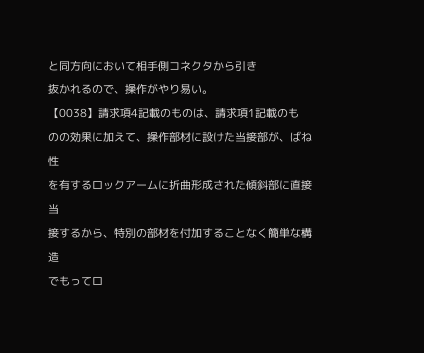と同方向において相手側コネクタから引き
抜かれるので、操作がやり易い。
【0038】請求項4記載のものは、請求項1記載のも
のの効果に加えて、操作部材に設けた当接部が、ばね性
を有するロックアームに折曲形成された傾斜部に直接当
接するから、特別の部材を付加することなく簡単な構造
でもってロ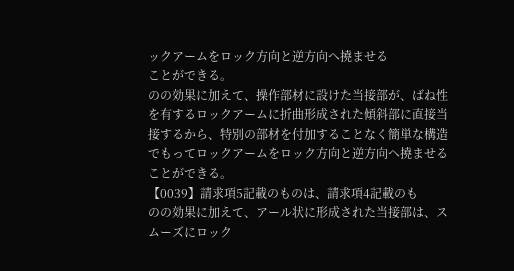ックアームをロック方向と逆方向へ撓ませる
ことができる。
のの効果に加えて、操作部材に設けた当接部が、ばね性
を有するロックアームに折曲形成された傾斜部に直接当
接するから、特別の部材を付加することなく簡単な構造
でもってロックアームをロック方向と逆方向へ撓ませる
ことができる。
【0039】請求項5記載のものは、請求項4記載のも
のの効果に加えて、アール状に形成された当接部は、ス
ムーズにロック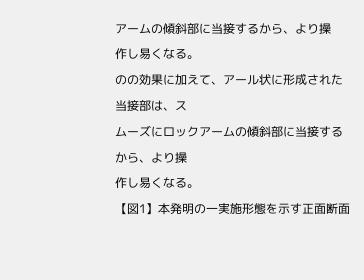アームの傾斜部に当接するから、より操
作し易くなる。
のの効果に加えて、アール状に形成された当接部は、ス
ムーズにロックアームの傾斜部に当接するから、より操
作し易くなる。
【図1】本発明の一実施形態を示す正面断面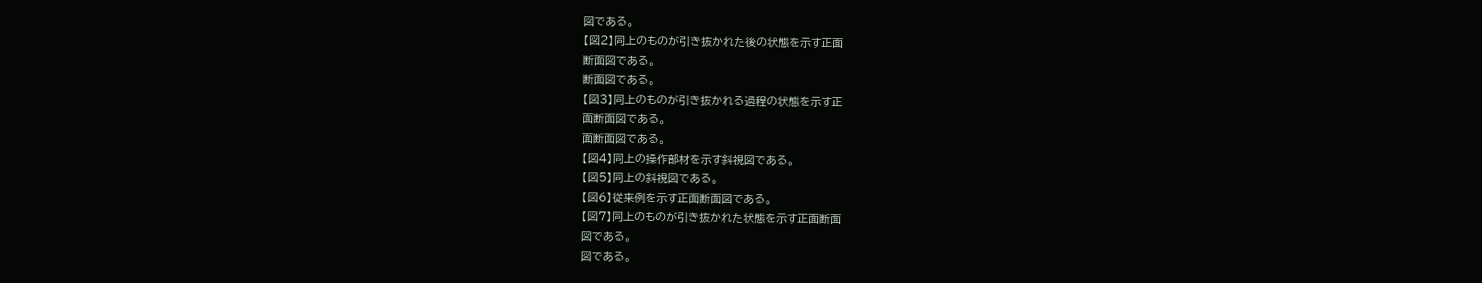図である。
【図2】同上のものが引き抜かれた後の状態を示す正面
断面図である。
断面図である。
【図3】同上のものが引き抜かれる過程の状態を示す正
面断面図である。
面断面図である。
【図4】同上の操作部材を示す斜視図である。
【図5】同上の斜視図である。
【図6】従来例を示す正面断面図である。
【図7】同上のものが引き抜かれた状態を示す正面断面
図である。
図である。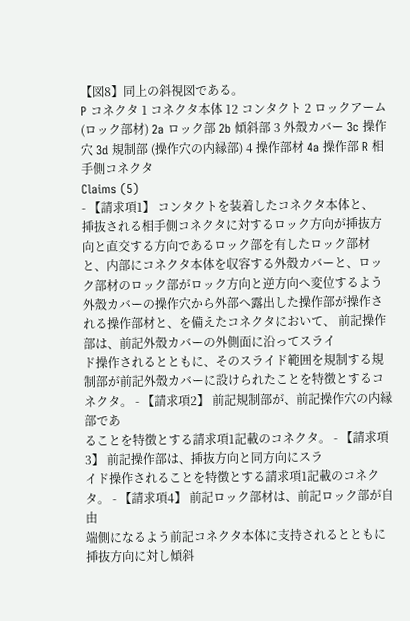【図8】同上の斜視図である。
P コネクタ 1 コネクタ本体 12 コンタクト 2 ロックアーム (ロック部材) 2a ロック部 2b 傾斜部 3 外殼カバー 3c 操作穴 3d 規制部 (操作穴の内縁部) 4 操作部材 4a 操作部 R 相手側コネクタ
Claims (5)
- 【請求項1】 コンタクトを装着したコネクタ本体と、
挿抜される相手側コネクタに対するロック方向が挿抜方
向と直交する方向であるロック部を有したロック部材
と、内部にコネクタ本体を収容する外殼カバーと、ロッ
ク部材のロック部がロック方向と逆方向へ変位するよう
外殼カバーの操作穴から外部へ露出した操作部が操作さ
れる操作部材と、を備えたコネクタにおいて、 前記操作部は、前記外殼カバーの外側面に沿ってスライ
ド操作されるとともに、そのスライド範囲を規制する規
制部が前記外殼カバーに設けられたことを特徴とするコ
ネクタ。 - 【請求項2】 前記規制部が、前記操作穴の内縁部であ
ることを特徴とする請求項1記載のコネクタ。 - 【請求項3】 前記操作部は、挿抜方向と同方向にスラ
イド操作されることを特徴とする請求項1記載のコネク
タ。 - 【請求項4】 前記ロック部材は、前記ロック部が自由
端側になるよう前記コネクタ本体に支持されるとともに
挿抜方向に対し傾斜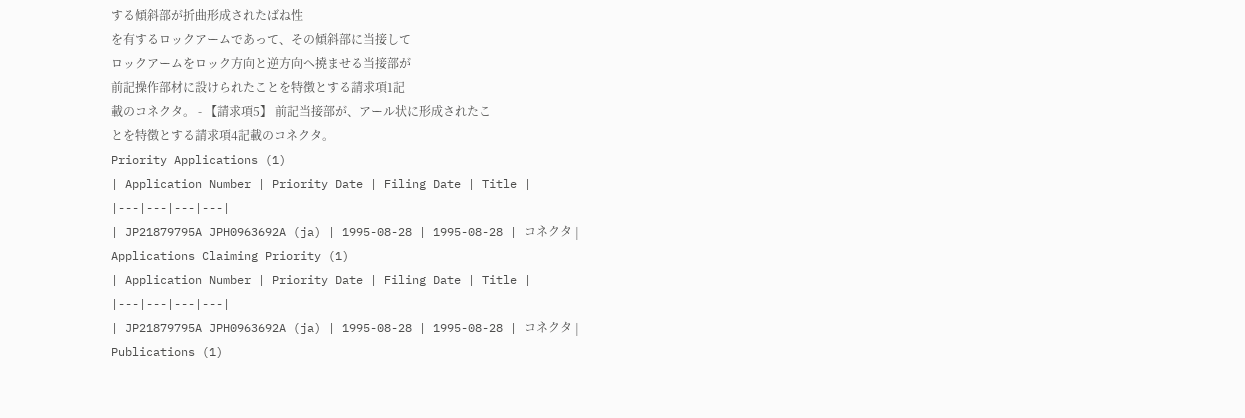する傾斜部が折曲形成されたばね性
を有するロックアームであって、その傾斜部に当接して
ロックアームをロック方向と逆方向へ撓ませる当接部が
前記操作部材に設けられたことを特徴とする請求項1記
載のコネクタ。 - 【請求項5】 前記当接部が、アール状に形成されたこ
とを特徴とする請求項4記載のコネクタ。
Priority Applications (1)
| Application Number | Priority Date | Filing Date | Title |
|---|---|---|---|
| JP21879795A JPH0963692A (ja) | 1995-08-28 | 1995-08-28 | コネクタ |
Applications Claiming Priority (1)
| Application Number | Priority Date | Filing Date | Title |
|---|---|---|---|
| JP21879795A JPH0963692A (ja) | 1995-08-28 | 1995-08-28 | コネクタ |
Publications (1)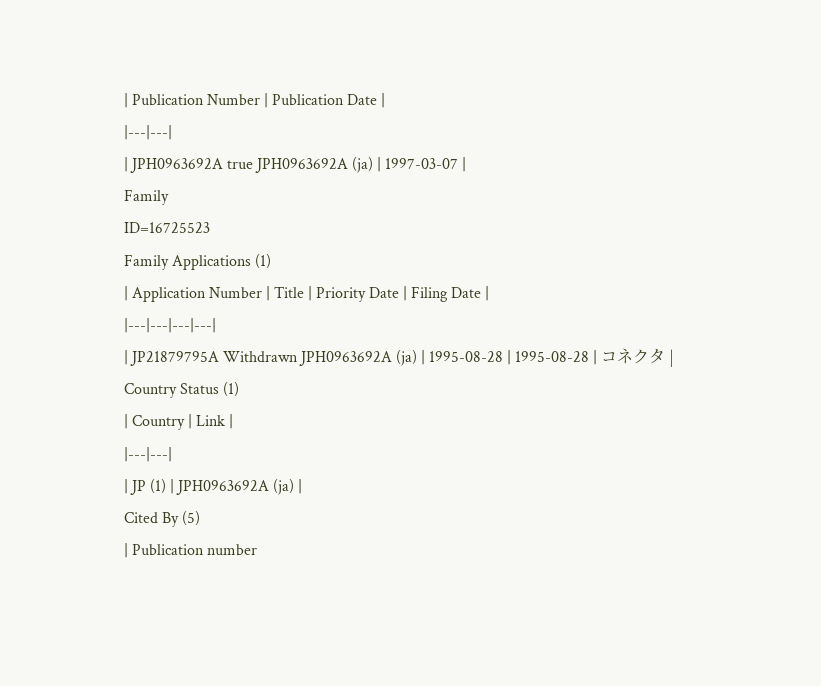| Publication Number | Publication Date |
|---|---|
| JPH0963692A true JPH0963692A (ja) | 1997-03-07 |
Family
ID=16725523
Family Applications (1)
| Application Number | Title | Priority Date | Filing Date |
|---|---|---|---|
| JP21879795A Withdrawn JPH0963692A (ja) | 1995-08-28 | 1995-08-28 | コネクタ |
Country Status (1)
| Country | Link |
|---|---|
| JP (1) | JPH0963692A (ja) |
Cited By (5)
| Publication number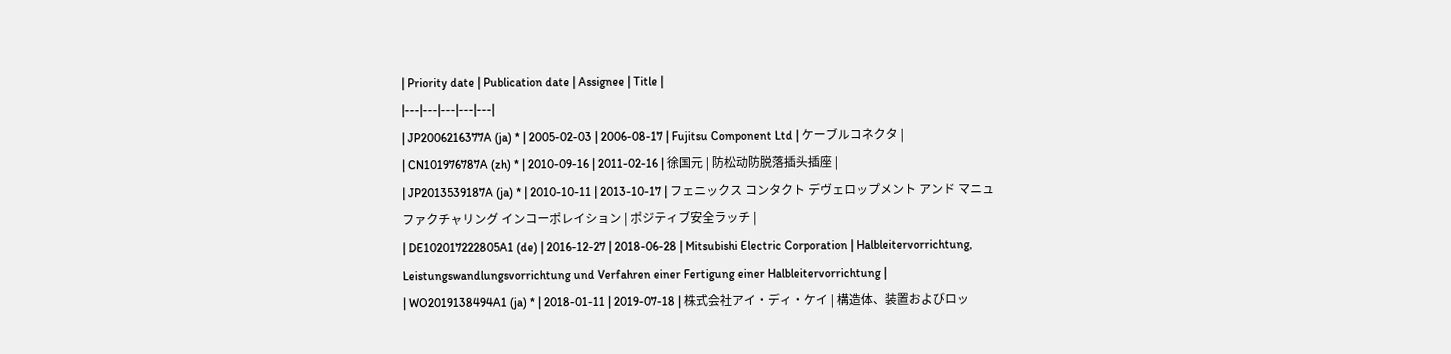| Priority date | Publication date | Assignee | Title |
|---|---|---|---|---|
| JP2006216377A (ja) * | 2005-02-03 | 2006-08-17 | Fujitsu Component Ltd | ケーブルコネクタ |
| CN101976787A (zh) * | 2010-09-16 | 2011-02-16 | 徐国元 | 防松动防脱落插头插座 |
| JP2013539187A (ja) * | 2010-10-11 | 2013-10-17 | フェニックス コンタクト デヴェロップメント アンド マニュファクチャリング インコーポレイション | ポジティブ安全ラッチ |
| DE102017222805A1 (de) | 2016-12-27 | 2018-06-28 | Mitsubishi Electric Corporation | Halbleitervorrichtung, Leistungswandlungsvorrichtung und Verfahren einer Fertigung einer Halbleitervorrichtung |
| WO2019138494A1 (ja) * | 2018-01-11 | 2019-07-18 | 株式会社アイ・ディ・ケイ | 構造体、装置およびロッ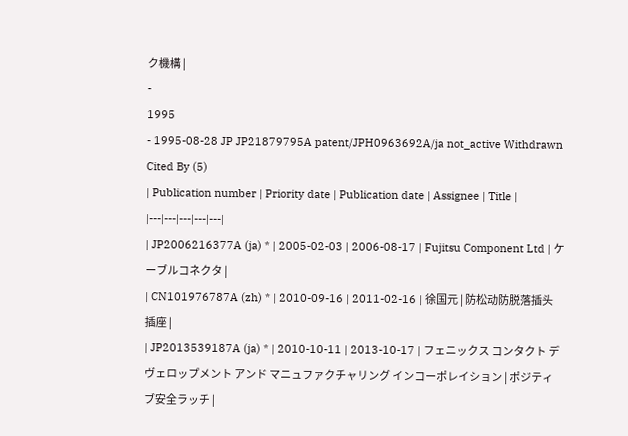ク機構 |
-
1995
- 1995-08-28 JP JP21879795A patent/JPH0963692A/ja not_active Withdrawn
Cited By (5)
| Publication number | Priority date | Publication date | Assignee | Title |
|---|---|---|---|---|
| JP2006216377A (ja) * | 2005-02-03 | 2006-08-17 | Fujitsu Component Ltd | ケーブルコネクタ |
| CN101976787A (zh) * | 2010-09-16 | 2011-02-16 | 徐国元 | 防松动防脱落插头插座 |
| JP2013539187A (ja) * | 2010-10-11 | 2013-10-17 | フェニックス コンタクト デヴェロップメント アンド マニュファクチャリング インコーポレイション | ポジティブ安全ラッチ |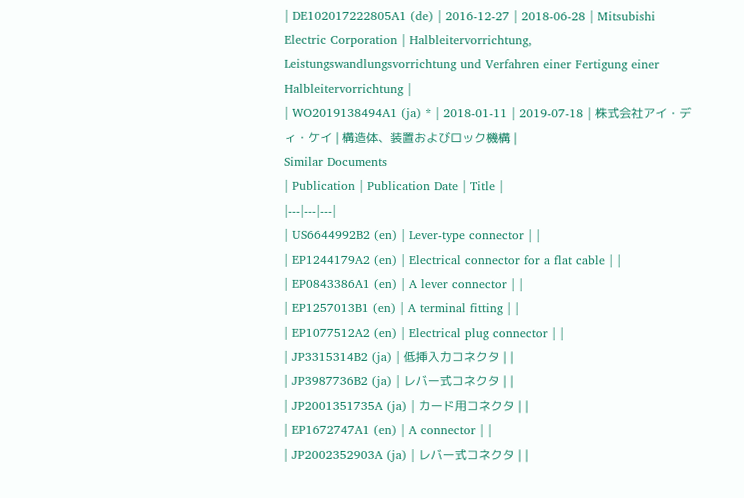| DE102017222805A1 (de) | 2016-12-27 | 2018-06-28 | Mitsubishi Electric Corporation | Halbleitervorrichtung, Leistungswandlungsvorrichtung und Verfahren einer Fertigung einer Halbleitervorrichtung |
| WO2019138494A1 (ja) * | 2018-01-11 | 2019-07-18 | 株式会社アイ・ディ・ケイ | 構造体、装置およびロック機構 |
Similar Documents
| Publication | Publication Date | Title |
|---|---|---|
| US6644992B2 (en) | Lever-type connector | |
| EP1244179A2 (en) | Electrical connector for a flat cable | |
| EP0843386A1 (en) | A lever connector | |
| EP1257013B1 (en) | A terminal fitting | |
| EP1077512A2 (en) | Electrical plug connector | |
| JP3315314B2 (ja) | 低挿入力コネクタ | |
| JP3987736B2 (ja) | レバー式コネクタ | |
| JP2001351735A (ja) | カード用コネクタ | |
| EP1672747A1 (en) | A connector | |
| JP2002352903A (ja) | レバー式コネクタ | |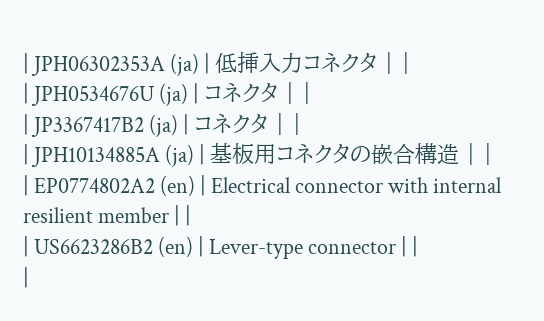| JPH06302353A (ja) | 低挿入力コネクタ | |
| JPH0534676U (ja) | コネクタ | |
| JP3367417B2 (ja) | コネクタ | |
| JPH10134885A (ja) | 基板用コネクタの嵌合構造 | |
| EP0774802A2 (en) | Electrical connector with internal resilient member | |
| US6623286B2 (en) | Lever-type connector | |
|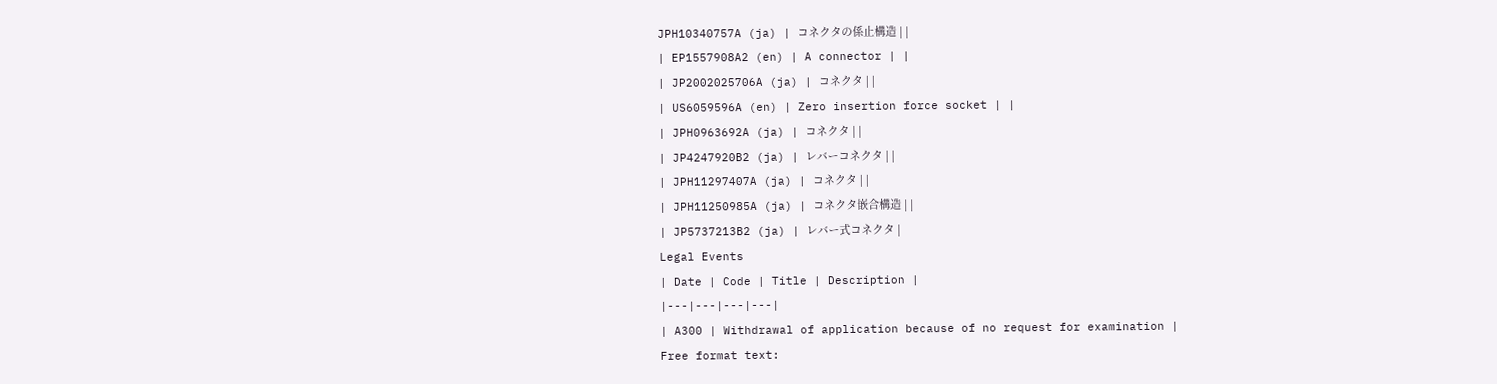JPH10340757A (ja) | コネクタの係止構造 | |
| EP1557908A2 (en) | A connector | |
| JP2002025706A (ja) | コネクタ | |
| US6059596A (en) | Zero insertion force socket | |
| JPH0963692A (ja) | コネクタ | |
| JP4247920B2 (ja) | レバーコネクタ | |
| JPH11297407A (ja) | コネクタ | |
| JPH11250985A (ja) | コネクタ嵌合構造 | |
| JP5737213B2 (ja) | レバー式コネクタ |
Legal Events
| Date | Code | Title | Description |
|---|---|---|---|
| A300 | Withdrawal of application because of no request for examination |
Free format text: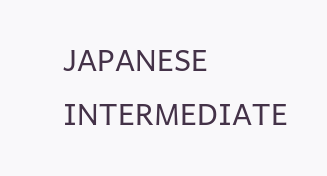JAPANESE INTERMEDIATE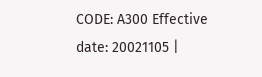CODE: A300 Effective date: 20021105 |